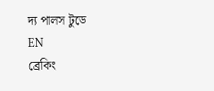দ্য পালস টুডে
EN
ব্রেকিং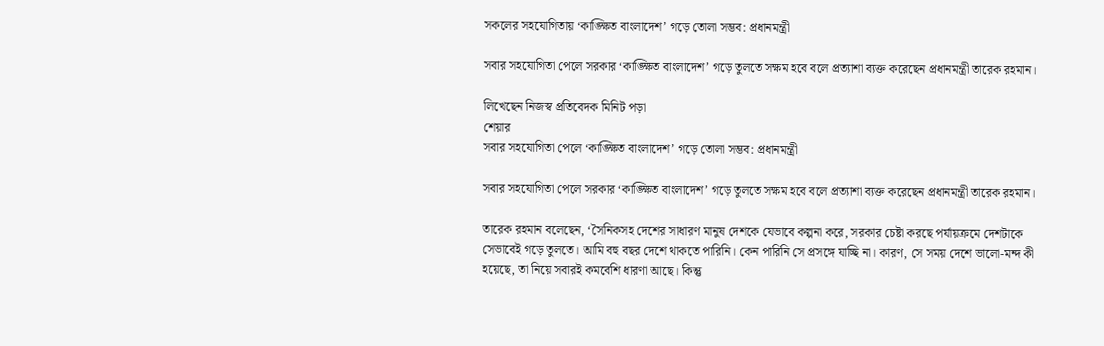সকলের সহযোগিতায় ‘কাঙ্ক্ষিত বাংলাদেশ’ গড়ে তোলা সম্ভব: প্রধানমন্ত্রী

সবার সহযোগিতা পেলে সরকার ‘কাঙ্ক্ষিত বাংলাদেশ’ গড়ে তুলতে সক্ষম হবে বলে প্রত্যাশা ব্যক্ত করেছেন প্রধানমন্ত্রী তারেক রহমান।

লিখেছেন নিজস্ব প্রতিবেদক মিনিট পড়া
শেয়ার
সবার সহযোগিতা পেলে ‘কাঙ্ক্ষিত বাংলাদেশ’ গড়ে তোলা সম্ভব: প্রধানমন্ত্রী

সবার সহযোগিতা পেলে সরকার ‘কাঙ্ক্ষিত বাংলাদেশ’ গড়ে তুলতে সক্ষম হবে বলে প্রত্যাশা ব্যক্ত করেছেন প্রধানমন্ত্রী তারেক রহমান।

তারেক রহমান বলেছেন, ‘সৈনিকসহ দেশের সাধারণ মানুষ দেশকে যেভাবে কল্পনা করে, সরকার চেষ্টা করছে পর্যায়ক্রমে দেশটাকে সেভাবেই গড়ে তুলতে। আমি বহু বছর দেশে থাকতে পারিনি। কেন পারিনি সে প্রসঙ্গে যাচ্ছি না। কারণ, সে সময় দেশে ভালো-মন্দ কী হয়েছে, তা নিয়ে সবারই কমবেশি ধারণা আছে। কিন্তু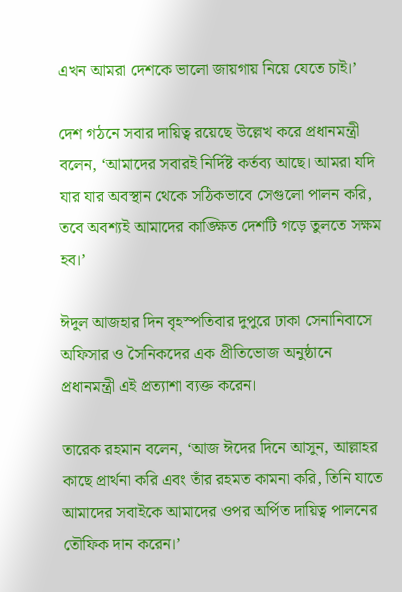এখন আমরা দেশকে ভালো জায়গায় নিয়ে যেতে চাই।’

দেশ গঠনে সবার দায়িত্ব রয়েছে উল্লেখ করে প্রধানমন্ত্রী বলেন, ‘আমাদের সবারই নির্দিষ্ট কর্তব্য আছে। আমরা যদি যার যার অবস্থান থেকে সঠিকভাবে সেগুলো পালন করি, তবে অবশ্যই আমাদের কাঙ্ক্ষিত দেশটি গড়ে তুলতে সক্ষম হব।’

ঈদুল আজহার দিন বৃহস্পতিবার দুপুরে ঢাকা সেনানিবাসে অফিসার ও সৈনিকদের এক প্রীতিভোজ অনুষ্ঠানে প্রধানমন্ত্রী এই প্রত্যাশা ব্যক্ত করেন।

তারেক রহমান বলেন, ‘আজ ঈদের দিনে আসুন, আল্লাহর কাছে প্রার্থনা করি এবং তাঁর রহমত কামনা করি, তিনি যাতে আমাদের সবাইকে আমাদের ওপর অর্পিত দায়িত্ব পালনের তৌফিক দান করেন।’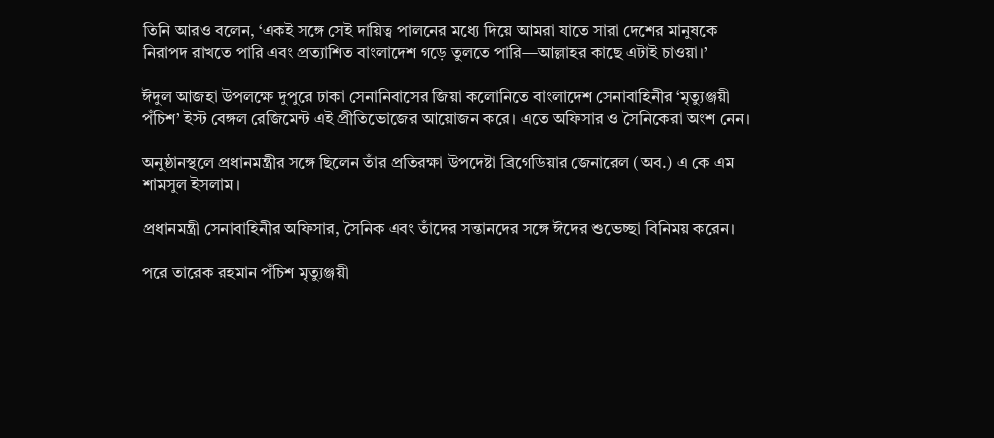তিনি আরও বলেন, ‘একই সঙ্গে সেই দায়িত্ব পালনের মধ্যে দিয়ে আমরা যাতে সারা দেশের মানুষকে নিরাপদ রাখতে পারি এবং প্রত্যাশিত বাংলাদেশ গড়ে তুলতে পারি—আল্লাহর কাছে এটাই চাওয়া।’

ঈদুল আজহা উপলক্ষে দুপুরে ঢাকা সেনানিবাসের জিয়া কলোনিতে বাংলাদেশ সেনাবাহিনীর ‘মৃত্যুঞ্জয়ী পঁচিশ’ ইস্ট বেঙ্গল রেজিমেন্ট এই প্রীতিভোজের আয়োজন করে। এতে অফিসার ও সৈনিকেরা অংশ নেন।

অনুষ্ঠানস্থলে প্রধানমন্ত্রীর সঙ্গে ছিলেন তাঁর প্রতিরক্ষা উপদেষ্টা ব্রিগেডিয়ার জেনারেল (অব.) এ কে এম শামসুল ইসলাম।

প্রধানমন্ত্রী সেনাবাহিনীর অফিসার, সৈনিক এবং তাঁদের সন্তানদের সঙ্গে ঈদের শুভেচ্ছা বিনিময় করেন।

পরে তারেক রহমান পঁচিশ মৃত্যুঞ্জয়ী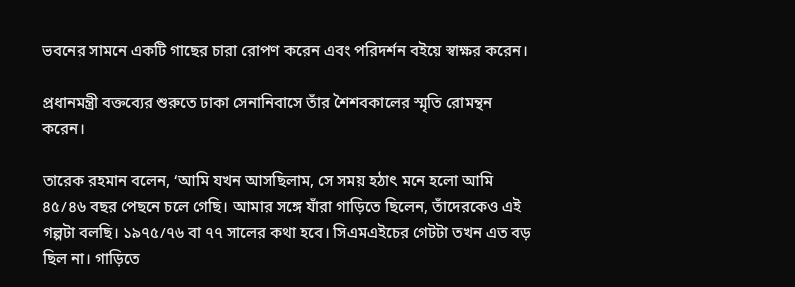ভবনের সামনে একটি গাছের চারা রোপণ করেন এবং পরিদর্শন বইয়ে স্বাক্ষর করেন।

প্রধানমন্ত্রী বক্তব্যের শুরুতে ঢাকা সেনানিবাসে তাঁর শৈশবকালের স্মৃতি রোমন্থন করেন।

তারেক রহমান বলেন, ‘আমি যখন আসছিলাম, সে সময় হঠাৎ মনে হলো আমি ৪৫/৪৬ বছর পেছনে চলে গেছি। আমার সঙ্গে যাঁরা গাড়িতে ছিলেন, তাঁদেরকেও এই গল্পটা বলছি। ১৯৭৫/৭৬ বা ৭৭ সালের কথা হবে। সিএমএইচের গেটটা তখন এত বড় ছিল না। গাড়িতে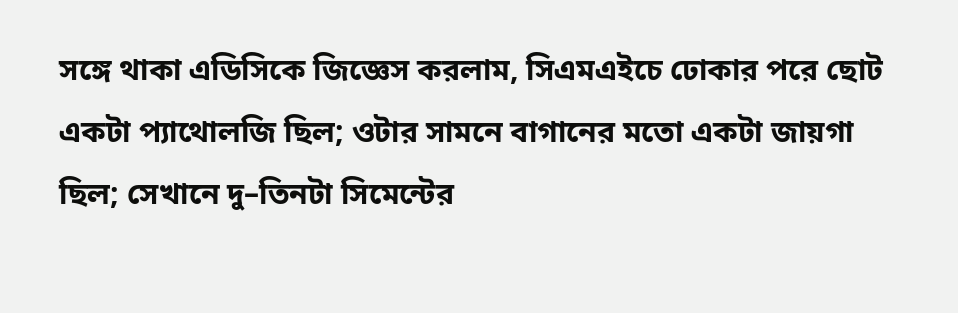সঙ্গে থাকা এডিসিকে জিজ্ঞেস করলাম, সিএমএইচে ঢোকার পরে ছোট একটা প্যাথোলজি ছিল; ওটার সামনে বাগানের মতো একটা জায়গা ছিল; সেখানে দু–তিনটা সিমেন্টের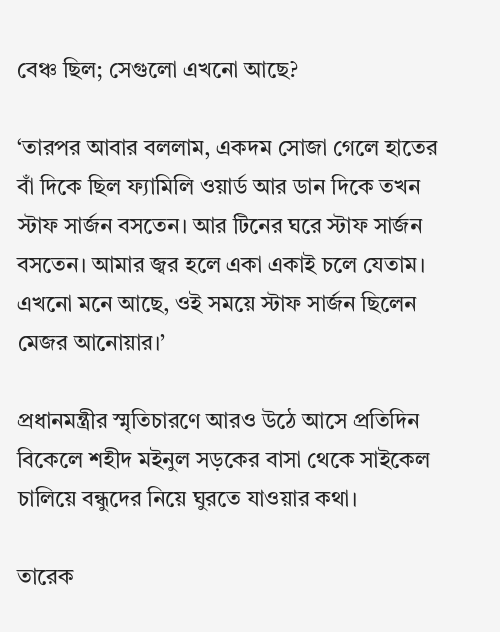বেঞ্চ ছিল; সেগুলো এখনো আছে?

‘তারপর আবার বললাম, একদম সোজা গেলে হাতের বাঁ দিকে ছিল ফ্যামিলি ওয়ার্ড আর ডান দিকে তখন স্টাফ সার্জন বসতেন। আর টিনের ঘরে স্টাফ সার্জন বসতেন। আমার জ্বর হলে একা একাই চলে যেতাম। এখনো মনে আছে, ওই সময়ে স্টাফ সার্জন ছিলেন মেজর আনোয়ার।’

প্রধানমন্ত্রীর স্মৃতিচারণে আরও উঠে আসে প্রতিদিন বিকেলে শহীদ মইনুল সড়কের বাসা থেকে সাইকেল চালিয়ে বন্ধুদের নিয়ে ঘুরতে যাওয়ার কথা।

তারেক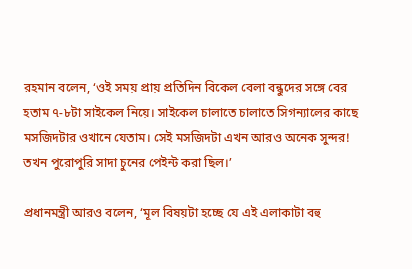রহমান বলেন, ‘ওই সময় প্রায় প্রতিদিন বিকেল বেলা বন্ধুদের সঙ্গে বের হতাম ৭-৮টা সাইকেল নিয়ে। সাইকেল চালাতে চালাতে সিগন্যালের কাছে মসজিদটার ওখানে যেতাম। সেই মসজিদটা এখন আরও অনেক সুন্দর! তখন পুরোপুরি সাদা চুনের পেইন্ট করা ছিল।’

প্রধানমন্ত্রী আরও বলেন, ‘মূল বিষয়টা হচ্ছে যে এই এলাকাটা বহু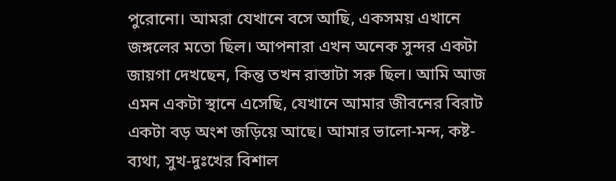পুরোনো। আমরা যেখানে বসে আছি, একসময় এখানে জঙ্গলের মতো ছিল। আপনারা এখন অনেক সুন্দর একটা জায়গা দেখছেন, কিন্তু তখন রাস্তাটা সরু ছিল। আমি আজ এমন একটা স্থানে এসেছি, যেখানে আমার জীবনের বিরাট একটা বড় অংশ জড়িয়ে আছে। আমার ভালো-মন্দ, কষ্ট-ব্যথা, সুখ-দুঃখের বিশাল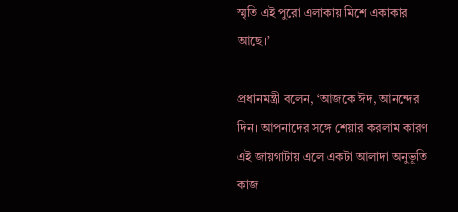স্মৃতি এই পুরো এলাকায় মিশে একাকার আছে।’

প্রধানমন্ত্রী বলেন, ‘আজকে ঈদ, আনন্দের দিন। আপনাদের সঙ্গে শেয়ার করলাম কারণ এই জায়গাটায় এলে একটা আলাদা অনুভূতি কাজ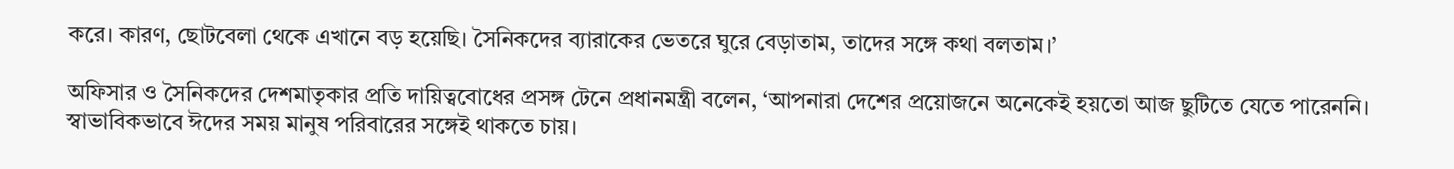করে। কারণ, ছোটবেলা থেকে এখানে বড় হয়েছি। সৈনিকদের ব্যারাকের ভেতরে ঘুরে বেড়াতাম, তাদের সঙ্গে কথা বলতাম।’

অফিসার ও সৈনিকদের দেশমাতৃকার প্রতি দায়িত্ববোধের প্রসঙ্গ টেনে প্রধানমন্ত্রী বলেন, ‘আপনারা দেশের প্রয়োজনে অনেকেই হয়তো আজ ছুটিতে যেতে পারেননি। স্বাভাবিকভাবে ঈদের সময় মানুষ পরিবারের সঙ্গেই থাকতে চায়।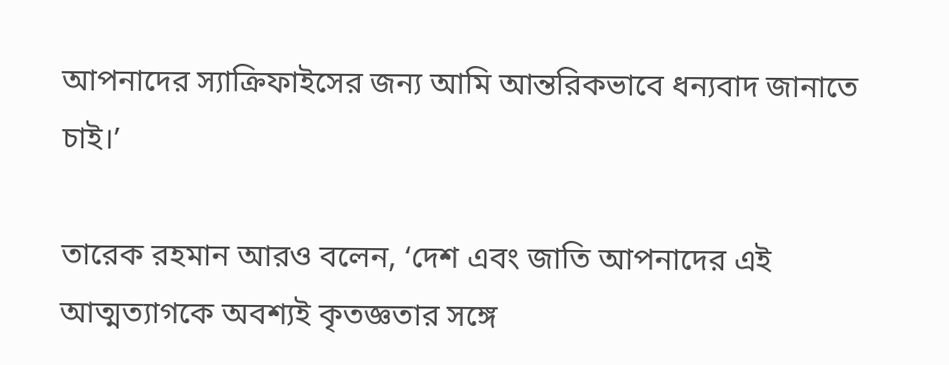আপনাদের স্যাক্রিফাইসের জন্য আমি আন্তরিকভাবে ধন্যবাদ জানাতে চাই।’

তারেক রহমান আরও বলেন, ‘দেশ এবং জাতি আপনাদের এই আত্মত্যাগকে অবশ্যই কৃতজ্ঞতার সঙ্গে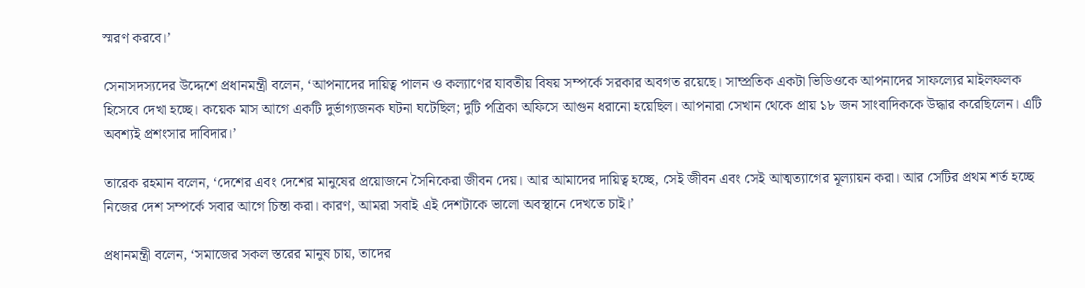স্মরণ করবে।’

সেনাসদস্যদের উদ্দেশে প্রধানমন্ত্রী বলেন, ‘আপনাদের দায়িত্ব পালন ও কল্যাণের যাবতীয় বিষয় সম্পর্কে সরকার অবগত রয়েছে। সাম্প্রতিক একটা ভিডিওকে আপনাদের সাফল্যের মাইলফলক হিসেবে দেখা হচ্ছে। কয়েক মাস আগে একটি দুর্ভাগ্যজনক ঘটনা ঘটেছিল; দুটি পত্রিকা অফিসে আগুন ধরানো হয়েছিল। আপনারা সেখান থেকে প্রায় ১৮ জন সাংবাদিককে উদ্ধার করেছিলেন। এটি অবশ্যই প্রশংসার দাবিদার।’

তারেক রহমান বলেন, ‘দেশের এবং দেশের মানুষের প্রয়োজনে সৈনিকেরা জীবন দেয়। আর আমাদের দায়িত্ব হচ্ছে, সেই জীবন এবং সেই আত্মত্যাগের মূল্যায়ন করা। আর সেটির প্রথম শর্ত হচ্ছে নিজের দেশ সম্পর্কে সবার আগে চিন্তা করা। কারণ, আমরা সবাই এই দেশটাকে ভালো অবস্থানে দেখতে চাই।’

প্রধানমন্ত্রী বলেন, ‘সমাজের সকল স্তরের মানুষ চায়, তাদের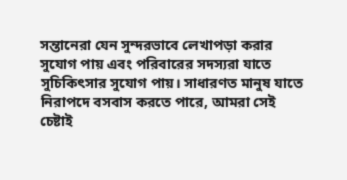সন্তানেরা যেন সুন্দরভাবে লেখাপড়া করার সুযোগ পায় এবং পরিবারের সদস্যরা যাতে সুচিকিৎসার সুযোগ পায়। সাধারণত মানুষ যাতে নিরাপদে বসবাস করতে পারে, আমরা সেই চেষ্টাই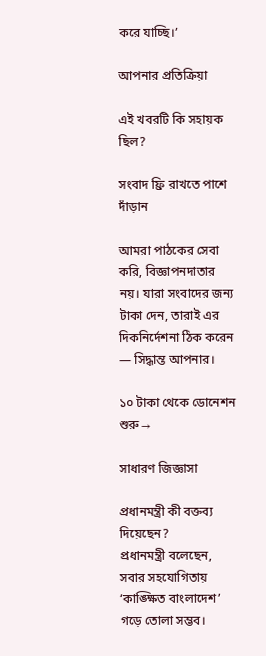করে যাচ্ছি।’

আপনার প্রতিক্রিয়া

এই খবরটি কি সহায়ক ছিল?

সংবাদ ফ্রি রাখতে পাশে দাঁড়ান

আমরা পাঠকের সেবা করি, বিজ্ঞাপনদাতার নয়। যারা সংবাদের জন্য টাকা দেন, তারাই এর দিকনির্দেশনা ঠিক করেন — সিদ্ধান্ত আপনার।

১০ টাকা থেকে ডোনেশন শুরু →

সাধারণ জিজ্ঞাসা

প্রধানমন্ত্রী কী বক্তব্য দিয়েছেন?
প্রধানমন্ত্রী বলেছেন, সবার সহযোগিতায় ‘কাঙ্ক্ষিত বাংলাদেশ’ গড়ে তোলা সম্ভব।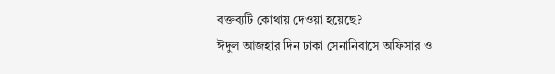বক্তব্যটি কোথায় দেওয়া হয়েছে?
ঈদুল আজহার দিন ঢাকা সেনানিবাসে অফিসার ও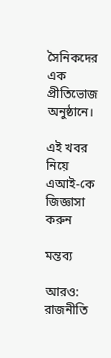সৈনিকদের এক প্রীতিভোজ অনুষ্ঠানে।

এই খবর নিয়ে এআই-কে জিজ্ঞাসা করুন

মন্তব্য

আরও: রাজনীতি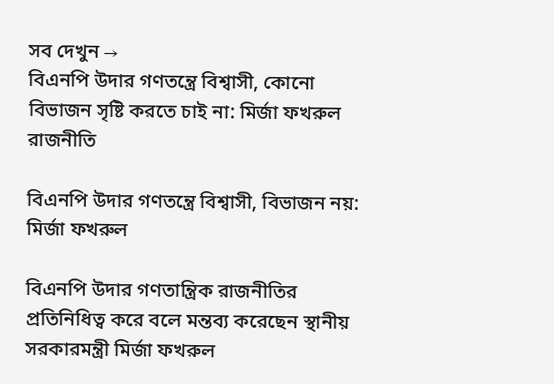সব দেখুন →
বিএনপি উদার গণতন্ত্রে বিশ্বাসী, কোনো বিভাজন সৃষ্টি করতে চাই না: মির্জা ফখরুল
রাজনীতি

বিএনপি উদার গণতন্ত্রে বিশ্বাসী, বিভাজন নয়: মির্জা ফখরুল

বিএনপি উদার গণতান্ত্রিক রাজনীতির প্রতিনিধিত্ব করে বলে মন্তব্য করেছেন স্থানীয় সরকারমন্ত্রী মির্জা ফখরুল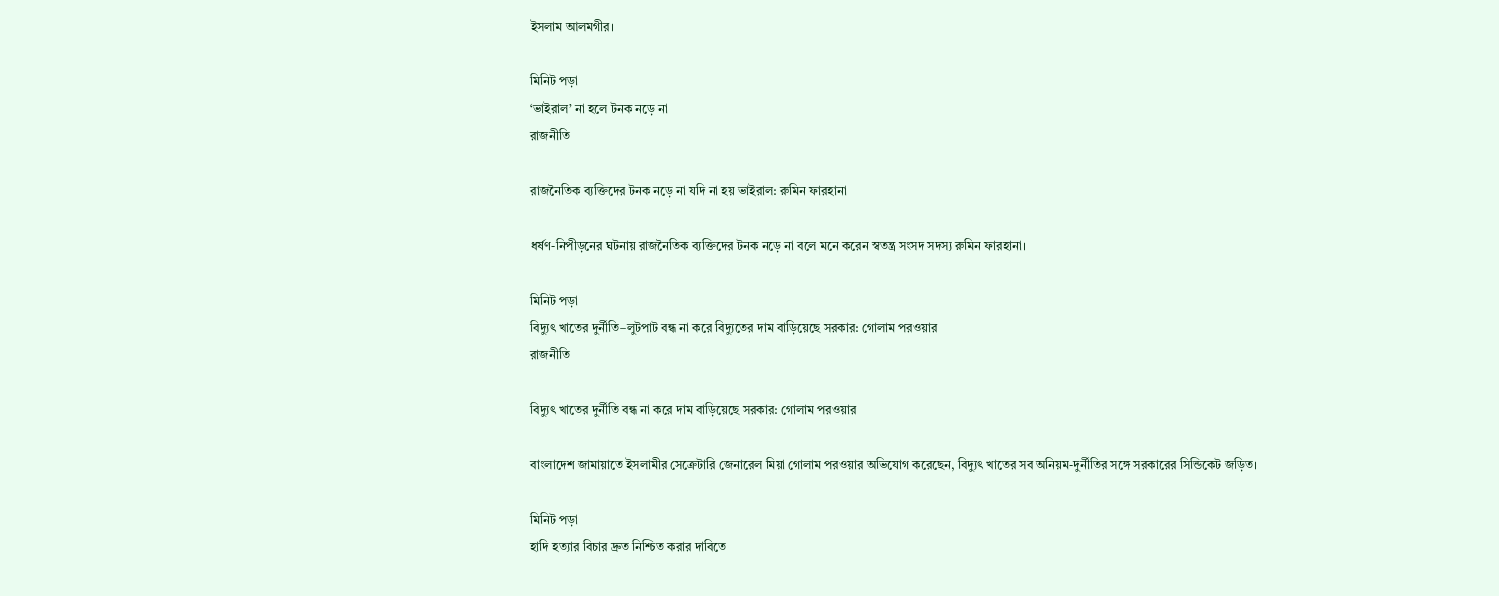ইসলাম আলমগীর।

মিনিট পড়া
‘ভাইরাল’ না হলে টনক নড়ে না
রাজনীতি

রাজনৈতিক ব্যক্তিদের টনক নড়ে না যদি না হয় ভাইরাল: রুমিন ফারহানা

ধর্ষণ-নিপীড়নের ঘটনায় রাজনৈতিক ব্যক্তিদের টনক নড়ে না বলে মনে করেন স্বতন্ত্র সংসদ সদস্য রুমিন ফারহানা।

মিনিট পড়া
বিদ্যুৎ খাতের দুর্নীতি–লুটপাট বন্ধ না করে বিদ্যুতের দাম বাড়িয়েছে সরকার: গোলাম পরওয়ার
রাজনীতি

বিদ্যুৎ খাতের দুর্নীতি বন্ধ না করে দাম বাড়িয়েছে সরকার: গোলাম পরওয়ার

বাংলাদেশ জামায়াতে ইসলামীর সেক্রেটারি জেনারেল মিয়া গোলাম পরওয়ার অভিযোগ করেছেন, বিদ্যুৎ খাতের সব অনিয়ম-দুর্নীতির সঙ্গে সরকারের সিন্ডিকেট জড়িত।

মিনিট পড়া
হাদি হত্যার বিচার দ্রুত নিশ্চিত করার দাবিতে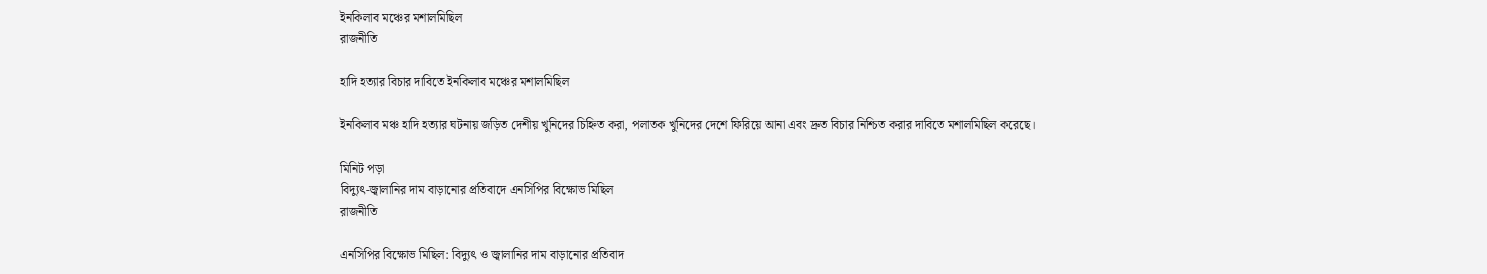ইনকিলাব মঞ্চের মশালমিছিল
রাজনীতি

হাদি হত্যার বিচার দাবিতে ইনকিলাব মঞ্চের মশালমিছিল

ইনকিলাব মঞ্চ হাদি হত্যার ঘটনায় জড়িত দেশীয় খুনিদের চিহ্নিত করা, পলাতক খুনিদের দেশে ফিরিয়ে আনা এবং দ্রুত বিচার নিশ্চিত করার দাবিতে মশালমিছিল করেছে।

মিনিট পড়া
বিদ্যুৎ-জ্বালানির দাম বাড়ানোর প্রতিবাদে এনসিপির বিক্ষোভ মিছিল
রাজনীতি

এনসিপির বিক্ষোভ মিছিল: বিদ্যুৎ ও জ্বালানির দাম বাড়ানোর প্রতিবাদ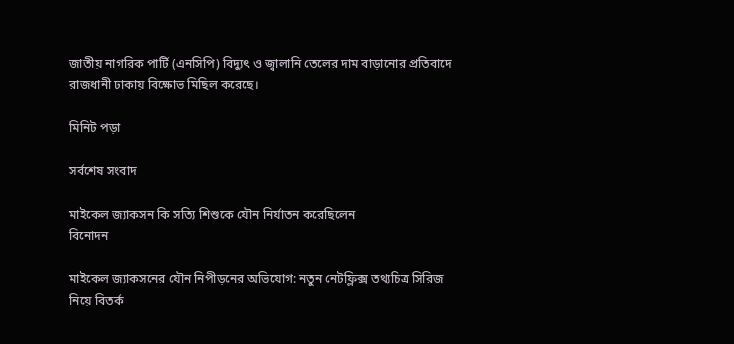জাতীয় নাগরিক পার্টি (এনসিপি) বিদ্যুৎ ও জ্বালানি তেলের দাম বাড়ানোর প্রতিবাদে রাজধানী ঢাকায় বিক্ষোভ মিছিল করেছে।

মিনিট পড়া

সর্বশেষ সংবাদ

মাইকেল জ্যাকসন কি সত্যি শিশুকে যৌন নির্যাতন করেছিলেন
বিনোদন

মাইকেল জ্যাকসনের যৌন নিপীড়নের অভিযোগ: নতুন নেটফ্লিক্স তথ্যচিত্র সিরিজ নিয়ে বিতর্ক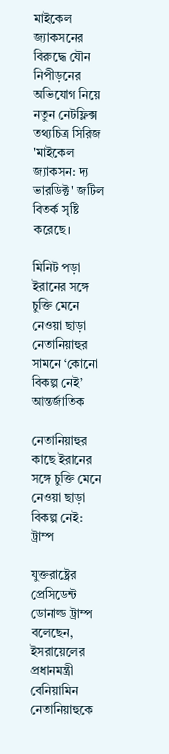মাইকেল জ্যাকসনের বিরুদ্ধে যৌন নিপীড়নের অভিযোগ নিয়ে নতুন নেটফ্লিক্স তথ্যচিত্র সিরিজ 'মাইকেল জ্যাকসন: দ্য ভারডিক্ট' জটিল বিতর্ক সৃষ্টি করেছে।

মিনিট পড়া
ইরানের সঙ্গে চুক্তি মেনে নেওয়া ছাড়া নেতানিয়াহুর সামনে ‘কোনো বিকল্প নেই’
আন্তর্জাতিক

নেতানিয়াহুর কাছে ইরানের সঙ্গে চুক্তি মেনে নেওয়া ছাড়া বিকল্প নেই: ট্রাম্প

যুক্তরাষ্ট্রের প্রেসিডেন্ট ডোনাল্ড ট্রাম্প বলেছেন, ইসরায়েলের প্রধানমন্ত্রী বেনিয়ামিন নেতানিয়াহুকে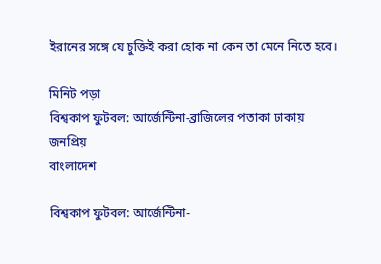ইরানের সঙ্গে যে চুক্তিই করা হোক না কেন তা মেনে নিতে হবে।

মিনিট পড়া
বিশ্বকাপ ফুটবল: আর্জেন্টিনা-ব্রাজিলের পতাকা ঢাকায় জনপ্রিয়
বাংলাদেশ

বিশ্বকাপ ফুটবল: আর্জেন্টিনা-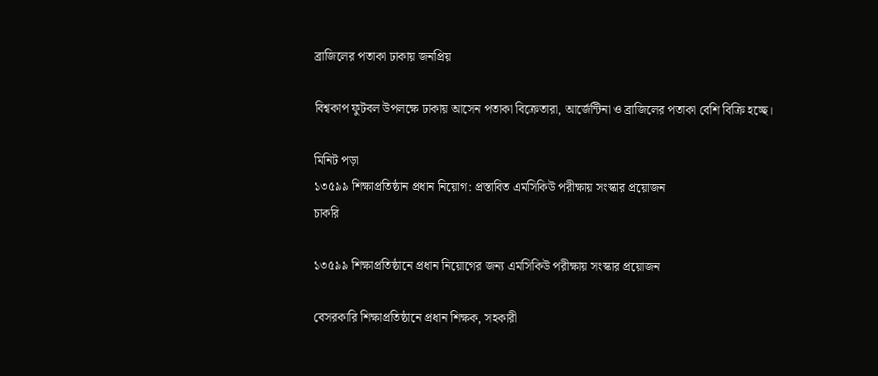ব্রাজিলের পতাকা ঢাকায় জনপ্রিয়

বিশ্বকাপ ফুটবল উপলক্ষে ঢাকায় আসেন পতাকা বিক্রেতারা, আর্জেন্টিনা ও ব্রাজিলের পতাকা বেশি বিক্রি হচ্ছে।

মিনিট পড়া
১৩৫৯৯ শিক্ষাপ্রতিষ্ঠান প্রধান নিয়োগ: প্রস্তাবিত এমসিকিউ পরীক্ষায় সংস্কার প্রয়োজন
চাকরি

১৩৫৯৯ শিক্ষাপ্রতিষ্ঠানে প্রধান নিয়োগের জন্য এমসিকিউ পরীক্ষায় সংস্কার প্রয়োজন

বেসরকারি শিক্ষাপ্রতিষ্ঠানে প্রধান শিক্ষক, সহকারী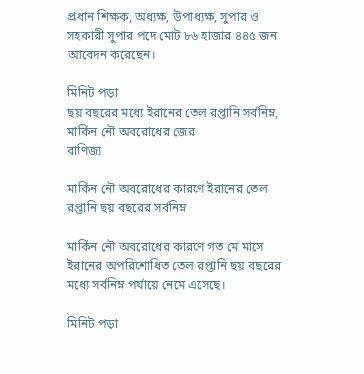প্রধান শিক্ষক, অধ্যক্ষ, উপাধ্যক্ষ, সুপার ও সহকারী সুপার পদে মোট ৮৬ হাজার ৪৪৫ জন আবেদন করেছেন।

মিনিট পড়া
ছয় বছরের মধ্যে ইরানের তেল রপ্তানি সর্বনিম্ন, মার্কিন নৌ অবরোধের জের
বাণিজ্য

মার্কিন নৌ অবরোধের কারণে ইরানের তেল রপ্তানি ছয় বছরের সর্বনিম্ন

মার্কিন নৌ অবরোধের কারণে গত মে মাসে ইরানের অপরিশোধিত তেল রপ্তানি ছয় বছরের মধ্যে সর্বনিম্ন পর্যায়ে নেমে এসেছে।

মিনিট পড়া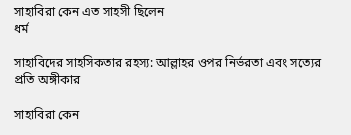সাহাবিরা কেন এত সাহসী ছিলেন
ধর্ম

সাহাবিদের সাহসিকতার রহস্য: আল্লাহর ওপর নির্ভরতা এবং সত্যের প্রতি অঙ্গীকার

সাহাবিরা কেন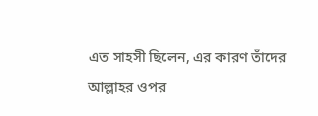এত সাহসী ছিলেন, এর কারণ তাঁদের আল্লাহর ওপর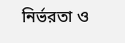নির্ভরতা ও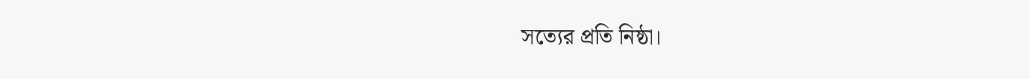সত্যের প্রতি নিষ্ঠা।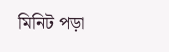মিনিট পড়া